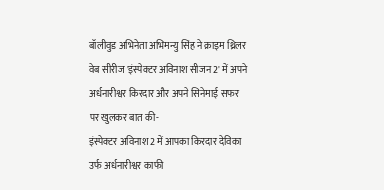बॉलीवुड अभिनेता अभिमन्यु सिंह ने क्राइम थ्रिलर वेब सीरीज 'इंस्पेक्टर अविनाश सीजन 2' में अपने अर्धनारीश्वर किरदार और अपने सिनेमाई सफर पर खुलकर बात की-
इंस्पेक्टर अविनाश 2 में आपका किरदार देविका उर्फ अर्धनारीश्वर काफी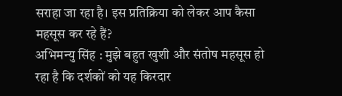सराहा जा रहा है। इस प्रतिक्रिया को लेकर आप कैसा महसूस कर रहे हैं?
अभिमन्यु सिंह : मुझे बहुत खुशी और संतोष महसूस हो रहा है कि दर्शकों को यह किरदार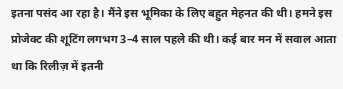इतना पसंद आ रहा है। मैंने इस भूमिका के लिए बहुत मेहनत की थी। हमने इस प्रोजेक्ट की शूटिंग लगभग 3–4 साल पहले की थी। कई बार मन में सवाल आता था कि रिलीज़ में इतनी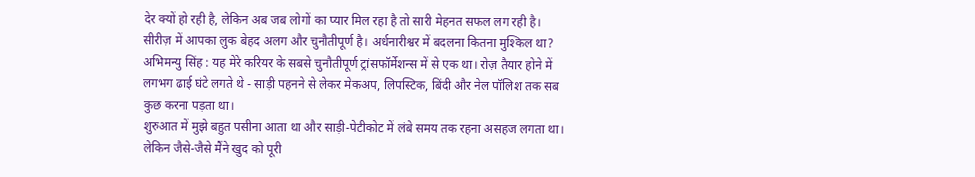देर क्यों हो रही है, लेकिन अब जब लोगों का प्यार मिल रहा है तो सारी मेहनत सफल लग रही है।
सीरीज़ में आपका लुक बेहद अलग और चुनौतीपूर्ण है। अर्धनारीश्वर में बदलना कितना मुश्किल था?
अभिमन्यु सिंह : यह मेरे करियर के सबसे चुनौतीपूर्ण ट्रांसफॉर्मेशन्स में से एक था। रोज़ तैयार होने में लगभग ढाई घंटे लगते थे - साड़ी पहनने से लेकर मेकअप, लिपस्टिक, बिंदी और नेल पॉलिश तक सब कुछ करना पड़ता था।
शुरुआत में मुझे बहुत पसीना आता था और साड़ी-पेटीकोट में लंबे समय तक रहना असहज लगता था। लेकिन जैसे-जैसे मैंने खुद को पूरी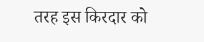तरह इस किरदार को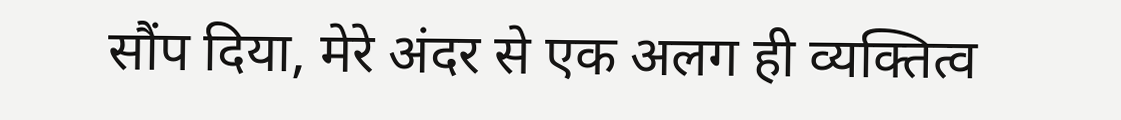सौंप दिया, मेरे अंदर से एक अलग ही व्यक्तित्व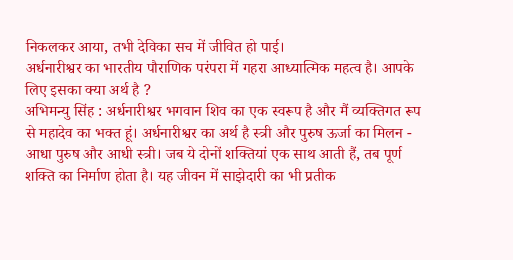निकलकर आया, तभी देविका सच में जीवित हो पाई।
अर्धनारीश्वर का भारतीय पौराणिक परंपरा में गहरा आध्यात्मिक महत्व है। आपके लिए इसका क्या अर्थ है ?
अभिमन्यु सिंह : अर्धनारीश्वर भगवान शिव का एक स्वरूप है और मैं व्यक्तिगत रूप से महादेव का भक्त हूं। अर्धनारीश्वर का अर्थ है स्त्री और पुरुष ऊर्जा का मिलन - आधा पुरुष और आधी स्त्री। जब ये दोनों शक्तियां एक साथ आती हैं, तब पूर्ण शक्ति का निर्माण होता है। यह जीवन में साझेदारी का भी प्रतीक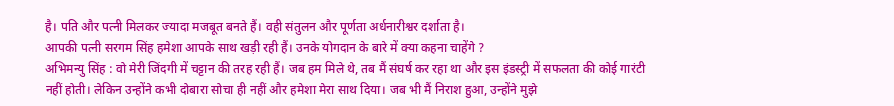है। पति और पत्नी मिलकर ज्यादा मजबूत बनते हैं। वही संतुलन और पूर्णता अर्धनारीश्वर दर्शाता है।
आपकी पत्नी सरगम सिंह हमेशा आपके साथ खड़ी रही हैं। उनके योगदान के बारे में क्या कहना चाहेंगे ?
अभिमन्यु सिंह : वो मेरी जिंदगी में चट्टान की तरह रही हैं। जब हम मिले थे, तब मैं संघर्ष कर रहा था और इस इंडस्ट्री में सफलता की कोई गारंटी नहीं होती। लेकिन उन्होंने कभी दोबारा सोचा ही नहीं और हमेशा मेरा साथ दिया। जब भी मैं निराश हुआ, उन्होंने मुझे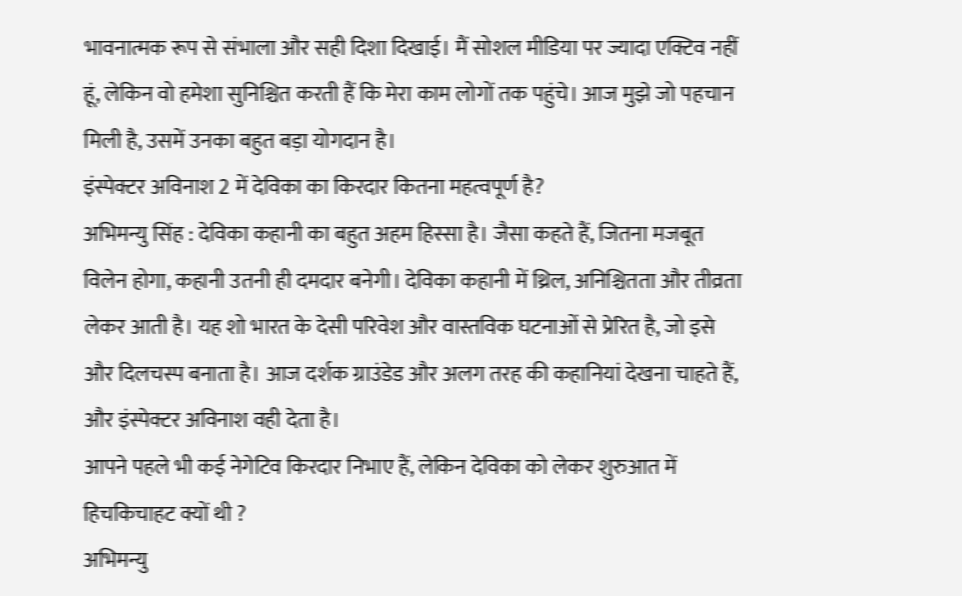भावनात्मक रूप से संभाला और सही दिशा दिखाई। मैं सोशल मीडिया पर ज्यादा एक्टिव नहीं हूं, लेकिन वो हमेशा सुनिश्चित करती हैं कि मेरा काम लोगों तक पहुंचे। आज मुझे जो पहचान मिली है, उसमें उनका बहुत बड़ा योगदान है।
इंस्पेक्टर अविनाश 2 में देविका का किरदार कितना महत्वपूर्ण है?
अभिमन्यु सिंह : देविका कहानी का बहुत अहम हिस्सा है। जैसा कहते हैं, जितना मजबूत विलेन होगा, कहानी उतनी ही दमदार बनेगी। देविका कहानी में थ्रिल, अनिश्चितता और तीव्रता लेकर आती है। यह शो भारत के देसी परिवेश और वास्तविक घटनाओं से प्रेरित है, जो इसे और दिलचस्प बनाता है। आज दर्शक ग्राउंडेड और अलग तरह की कहानियां देखना चाहते हैं, और इंस्पेक्टर अविनाश वही देता है।
आपने पहले भी कई नेगेटिव किरदार निभाए हैं, लेकिन देविका को लेकर शुरुआत में हिचकिचाहट क्यों थी ?
अभिमन्यु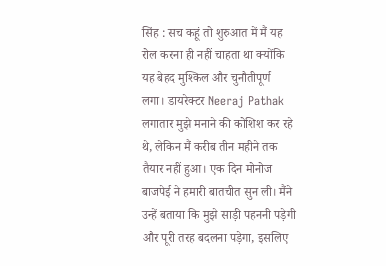सिंह : सच कहूं तो शुरुआत में मैं यह रोल करना ही नहीं चाहता था क्योंकि यह बेहद मुश्किल और चुनौतीपूर्ण लगा। डायरेक्टर Neeraj Pathak लगातार मुझे मनाने की कोशिश कर रहे थे, लेकिन मैं करीब तीन महीने तक तैयार नहीं हुआ। एक दिन मोनोज बाजपेई ने हमारी बातचीत सुन ली। मैंने उन्हें बताया कि मुझे साड़ी पहननी पड़ेगी और पूरी तरह बदलना पड़ेगा, इसलिए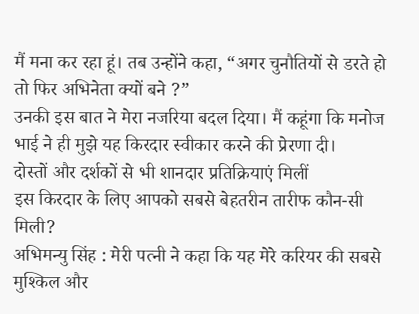मैं मना कर रहा हूं। तब उन्होंने कहा, “अगर चुनौतियों से डरते हो तो फिर अभिनेता क्यों बने ?”
उनकी इस बात ने मेरा नजरिया बदल दिया। मैं कहूंगा कि मनोज भाई ने ही मुझे यह किरदार स्वीकार करने की प्रेरणा दी।
दोस्तों और दर्शकों से भी शानदार प्रतिक्रियाएं मिलीं
इस किरदार के लिए आपको सबसे बेहतरीन तारीफ कौन-सी मिली?
अभिमन्यु सिंह : मेरी पत्नी ने कहा कि यह मेरे करियर की सबसे मुश्किल और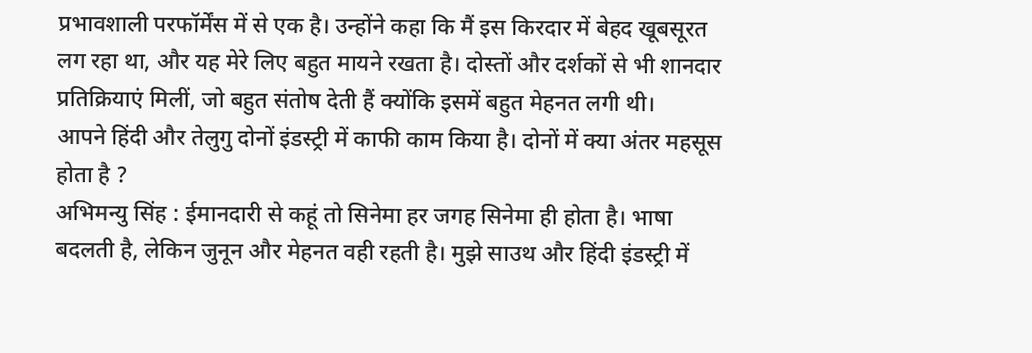प्रभावशाली परफॉर्मेंस में से एक है। उन्होंने कहा कि मैं इस किरदार में बेहद खूबसूरत लग रहा था, और यह मेरे लिए बहुत मायने रखता है। दोस्तों और दर्शकों से भी शानदार प्रतिक्रियाएं मिलीं, जो बहुत संतोष देती हैं क्योंकि इसमें बहुत मेहनत लगी थी।
आपने हिंदी और तेलुगु दोनों इंडस्ट्री में काफी काम किया है। दोनों में क्या अंतर महसूस होता है ?
अभिमन्यु सिंह : ईमानदारी से कहूं तो सिनेमा हर जगह सिनेमा ही होता है। भाषा बदलती है, लेकिन जुनून और मेहनत वही रहती है। मुझे साउथ और हिंदी इंडस्ट्री में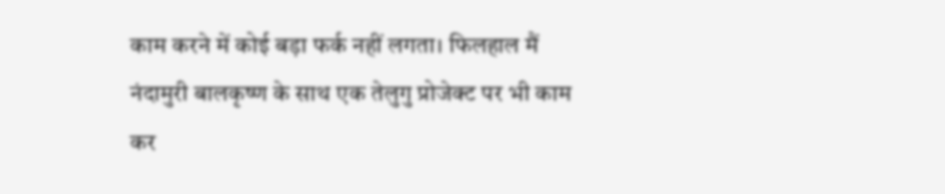काम करने में कोई बड़ा फर्क नहीं लगता। फिलहाल मैं नंदामुरी बालकृष्ण के साथ एक तेलुगु प्रोजेक्ट पर भी काम कर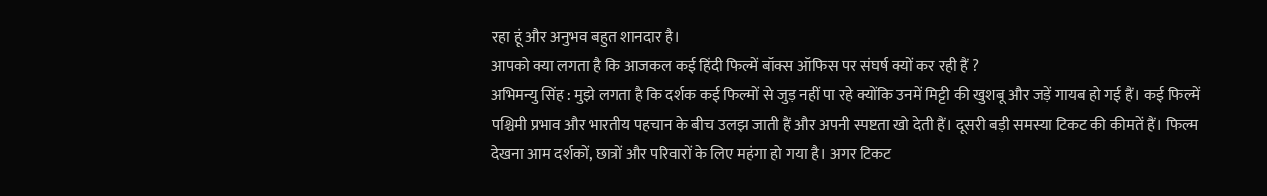रहा हूं और अनुभव बहुत शानदार है।
आपको क्या लगता है कि आजकल कई हिंदी फिल्में बॉक्स ऑफिस पर संघर्ष क्यों कर रही हैं ?
अभिमन्यु सिंह : मुझे लगता है कि दर्शक कई फिल्मों से जुड़ नहीं पा रहे क्योंकि उनमें मिट्टी की खुशबू और जड़ें गायब हो गई हैं। कई फिल्में पश्चिमी प्रभाव और भारतीय पहचान के बीच उलझ जाती हैं और अपनी स्पष्टता खो देती हैं। दूसरी बड़ी समस्या टिकट की कीमतें हैं। फिल्म देखना आम दर्शकों, छात्रों और परिवारों के लिए महंगा हो गया है। अगर टिकट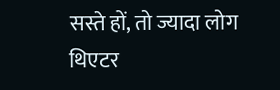सस्ते हों, तो ज्यादा लोग थिएटर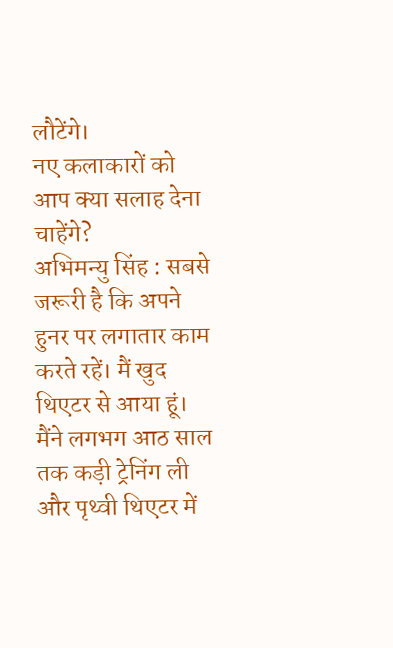लौटेंगे।
नए कलाकारों को आप क्या सलाह देना चाहेंगे?
अभिमन्यु सिंह : सबसे जरूरी है कि अपने हुनर पर लगातार काम करते रहें। मैं खुद थिएटर से आया हूं। मैंने लगभग आठ साल तक कड़ी ट्रेनिंग ली और पृथ्वी थिएटर में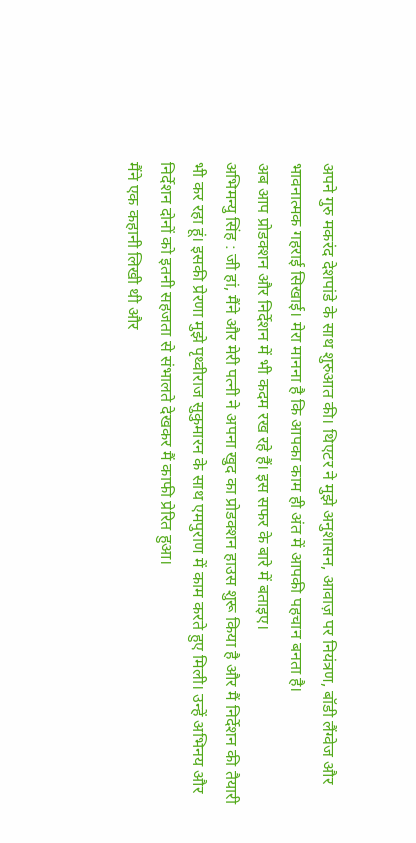अपने गुरु मकरंद देशपांडे के साथ शुरुआत की। थिएटर ने मुझे अनुशासन, आवाज़ पर नियंत्रण, बॉडी लैंग्वेज और भावनात्मक गहराई सिखाई। मेरा मानना है कि आपका काम ही अंत में आपकी पहचान बनता है।
अब आप प्रोडक्शन और निर्देशन में भी कदम रख रहे हैं। इस सफर के बारे में बताइए।
अभिमन्यु सिंह : जी हां, मैंने और मेरी पत्नी ने अपना खुद का प्रोडक्शन हाउस शुरू किया है और मैं निर्देशन की तैयारी भी कर रहा हूं। इसकी प्रेरणा मुझे पृथ्वीराज सुकुमारन के साथ एमपुराण में काम करते हुए मिली। उन्हें अभिनय और निर्देशन दोनों को इतनी सहजता से संभालते देखकर मैं काफी प्रेरित हुआ।
मैंने एक कहानी लिखी थी और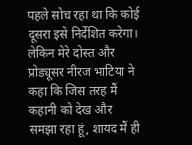पहले सोच रहा था कि कोई दूसरा इसे निर्देशित करेगा। लेकिन मेरे दोस्त और प्रोड्यूसर नीरज भाटिया ने कहा कि जिस तरह मैं कहानी को देख और समझा रहा हूं, शायद मैं ही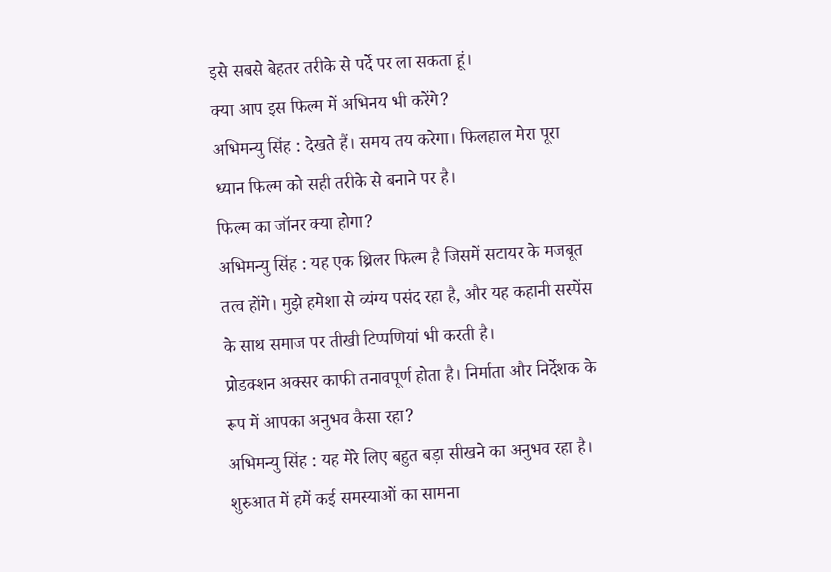इसे सबसे बेहतर तरीके से पर्दे पर ला सकता हूं।
क्या आप इस फिल्म में अभिनय भी करेंगे?
अभिमन्यु सिंह : देखते हैं। समय तय करेगा। फिलहाल मेरा पूरा ध्यान फिल्म को सही तरीके से बनाने पर है।
फिल्म का जॉनर क्या होगा?
अभिमन्यु सिंह : यह एक थ्रिलर फिल्म है जिसमें सटायर के मजबूत तत्व होंगे। मुझे हमेशा से व्यंग्य पसंद रहा है, और यह कहानी सस्पेंस के साथ समाज पर तीखी टिप्पणियां भी करती है।
प्रोडक्शन अक्सर काफी तनावपूर्ण होता है। निर्माता और निर्देशक के रूप में आपका अनुभव कैसा रहा?
अभिमन्यु सिंह : यह मेरे लिए बहुत बड़ा सीखने का अनुभव रहा है। शुरुआत में हमें कई समस्याओं का सामना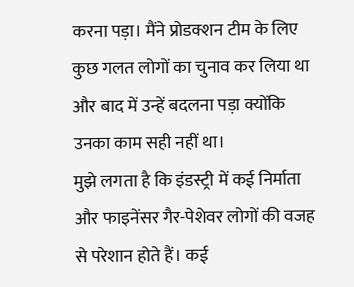करना पड़ा। मैंने प्रोडक्शन टीम के लिए कुछ गलत लोगों का चुनाव कर लिया था और बाद में उन्हें बदलना पड़ा क्योंकि उनका काम सही नहीं था।
मुझे लगता है कि इंडस्ट्री में कई निर्माता और फाइनेंसर गैर-पेशेवर लोगों की वजह से परेशान होते हैं। कई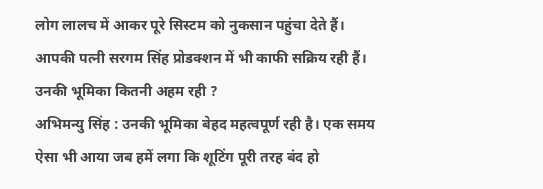लोग लालच में आकर पूरे सिस्टम को नुकसान पहुंचा देते हैं।
आपकी पत्नी सरगम सिंह प्रोडक्शन में भी काफी सक्रिय रही हैं। उनकी भूमिका कितनी अहम रही ?
अभिमन्यु सिंह : उनकी भूमिका बेहद महत्वपूर्ण रही है। एक समय ऐसा भी आया जब हमें लगा कि शूटिंग पूरी तरह बंद हो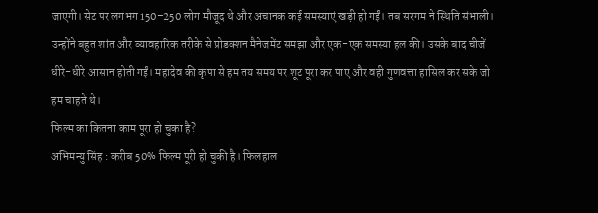जाएगी। सेट पर लगभग 150–250 लोग मौजूद थे और अचानक कई समस्याएं खड़ी हो गईं। तब सरगम ने स्थिति संभाली। उन्होंने बहुत शांत और व्यावहारिक तरीके से प्रोडक्शन मैनेजमेंट समझा और एक-एक समस्या हल की। उसके बाद चीजें धीरे-धीरे आसान होती गईं। महादेव की कृपा से हम तय समय पर शूट पूरा कर पाए और वही गुणवत्ता हासिल कर सके जो हम चाहते थे।
फिल्म का कितना काम पूरा हो चुका है?
अभिमन्यु सिंह : करीब 50% फिल्म पूरी हो चुकी है। फिलहाल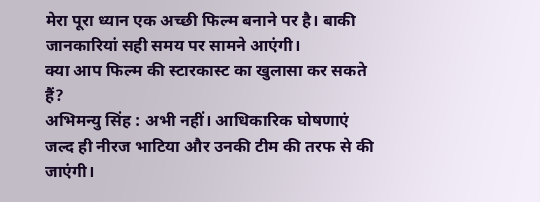मेरा पूरा ध्यान एक अच्छी फिल्म बनाने पर है। बाकी जानकारियां सही समय पर सामने आएंगी।
क्या आप फिल्म की स्टारकास्ट का खुलासा कर सकते हैं?
अभिमन्यु सिंह : अभी नहीं। आधिकारिक घोषणाएं जल्द ही नीरज भाटिया और उनकी टीम की तरफ से की जाएंगी।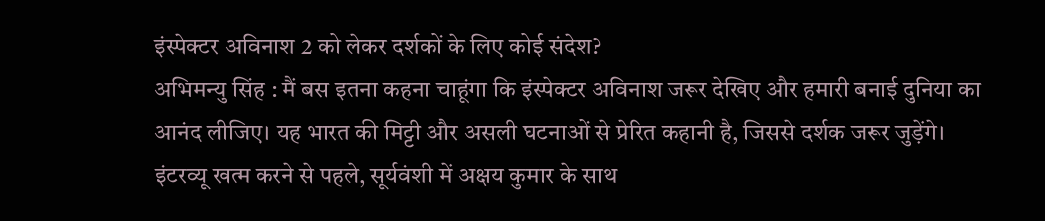इंस्पेक्टर अविनाश 2 को लेकर दर्शकों के लिए कोई संदेश?
अभिमन्यु सिंह : मैं बस इतना कहना चाहूंगा कि इंस्पेक्टर अविनाश जरूर देखिए और हमारी बनाई दुनिया का आनंद लीजिए। यह भारत की मिट्टी और असली घटनाओं से प्रेरित कहानी है, जिससे दर्शक जरूर जुड़ेंगे।
इंटरव्यू खत्म करने से पहले, सूर्यवंशी में अक्षय कुमार के साथ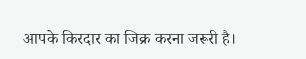आपके किरदार का जिक्र करना जरूरी है।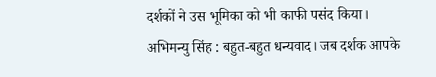दर्शकों ने उस भूमिका को भी काफी पसंद किया।
अभिमन्यु सिंह : बहुत-बहुत धन्यवाद। जब दर्शक आपके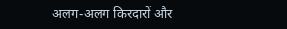अलग-अलग किरदारों और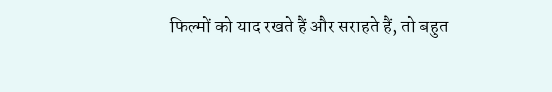फिल्मों को याद रखते हैं और सराहते हैं, तो बहुत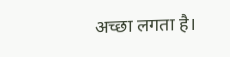अच्छा लगता है।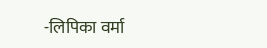-लिपिका वर्मा